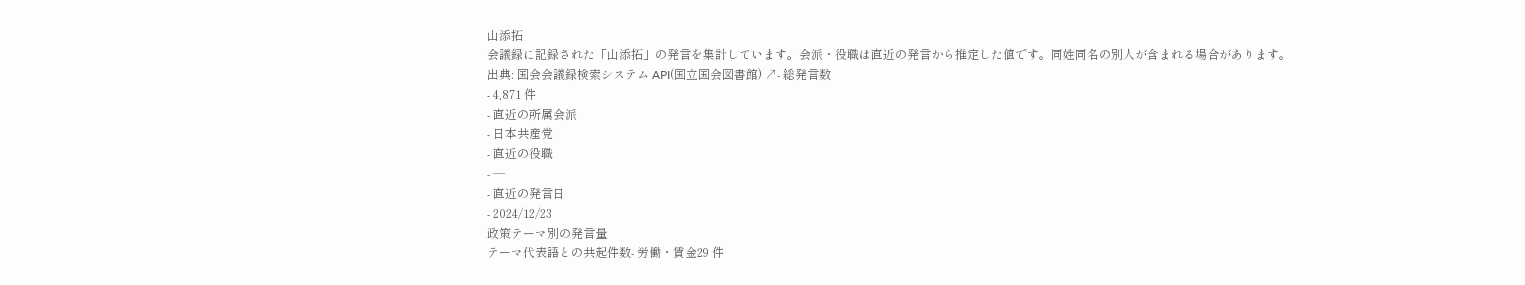山添拓
会議録に記録された「山添拓」の発言を集計しています。会派・役職は直近の発言から推定した値です。同姓同名の別人が含まれる場合があります。
出典: 国会会議録検索システム API(国立国会図書館) ↗- 総発言数
- 4,871 件
- 直近の所属会派
- 日本共産党
- 直近の役職
- —
- 直近の発言日
- 2024/12/23
政策テーマ別の発言量
テーマ代表語との共起件数- 労働・賃金29 件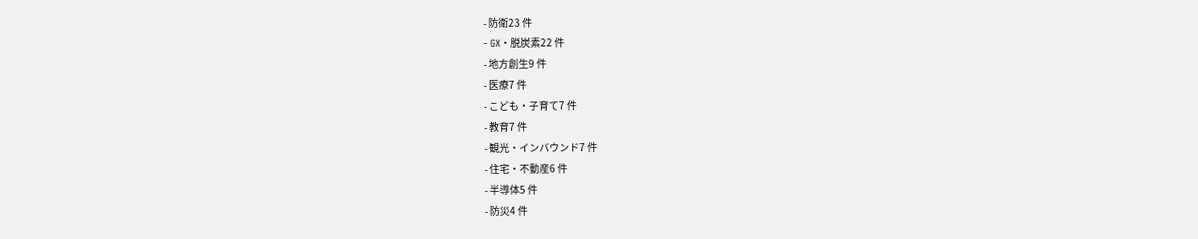- 防衛23 件
- GX・脱炭素22 件
- 地方創生9 件
- 医療7 件
- こども・子育て7 件
- 教育7 件
- 観光・インバウンド7 件
- 住宅・不動産6 件
- 半導体5 件
- 防災4 件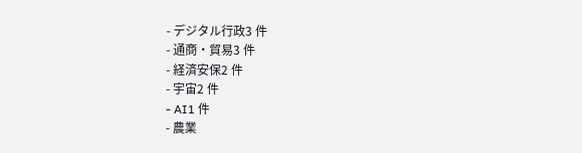- デジタル行政3 件
- 通商・貿易3 件
- 経済安保2 件
- 宇宙2 件
- AI1 件
- 農業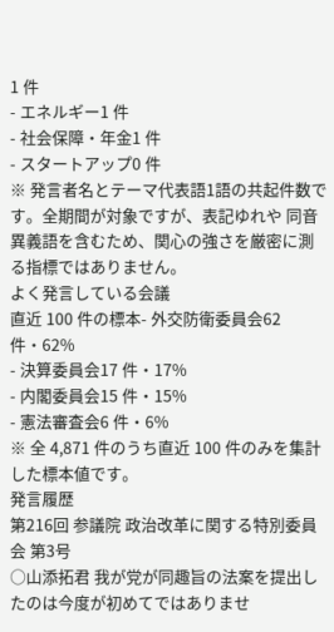1 件
- エネルギー1 件
- 社会保障・年金1 件
- スタートアップ0 件
※ 発言者名とテーマ代表語1語の共起件数です。全期間が対象ですが、表記ゆれや 同音異義語を含むため、関心の強さを厳密に測る指標ではありません。
よく発言している会議
直近 100 件の標本- 外交防衛委員会62 件・62%
- 決算委員会17 件・17%
- 内閣委員会15 件・15%
- 憲法審査会6 件・6%
※ 全 4,871 件のうち直近 100 件のみを集計した標本値です。
発言履歴
第216回 参議院 政治改革に関する特別委員会 第3号
○山添拓君 我が党が同趣旨の法案を提出したのは今度が初めてではありませ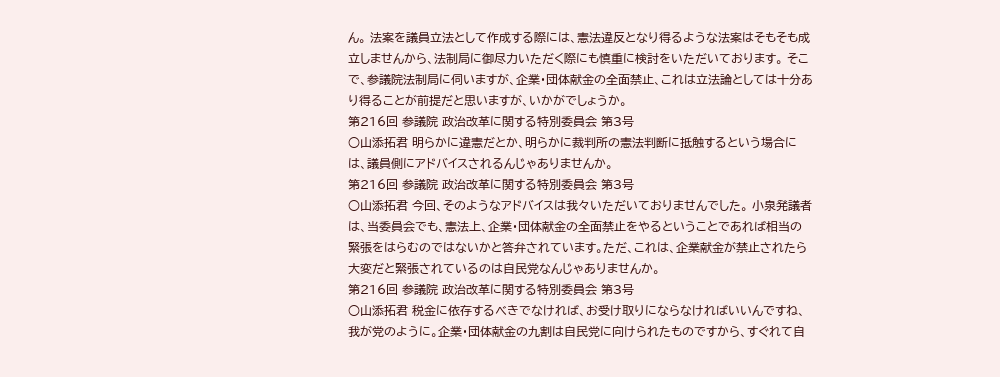ん。 法案を議員立法として作成する際には、憲法違反となり得るような法案はそもそも成立しませんから、法制局に御尽力いただく際にも慎重に検討をいただいております。 そこで、参議院法制局に伺いますが、企業・団体献金の全面禁止、これは立法論としては十分あり得ることが前提だと思いますが、いかがでしょうか。
第216回 参議院 政治改革に関する特別委員会 第3号
○山添拓君 明らかに違憲だとか、明らかに裁判所の憲法判断に抵触するという場合には、議員側にアドバイスされるんじゃありませんか。
第216回 参議院 政治改革に関する特別委員会 第3号
○山添拓君 今回、そのようなアドバイスは我々いただいておりませんでした。 小泉発議者は、当委員会でも、憲法上、企業・団体献金の全面禁止をやるということであれば相当の緊張をはらむのではないかと答弁されています。ただ、これは、企業献金が禁止されたら大変だと緊張されているのは自民党なんじゃありませんか。
第216回 参議院 政治改革に関する特別委員会 第3号
○山添拓君 税金に依存するべきでなければ、お受け取りにならなければいいんですね、我が党のように。企業・団体献金の九割は自民党に向けられたものですから、すぐれて自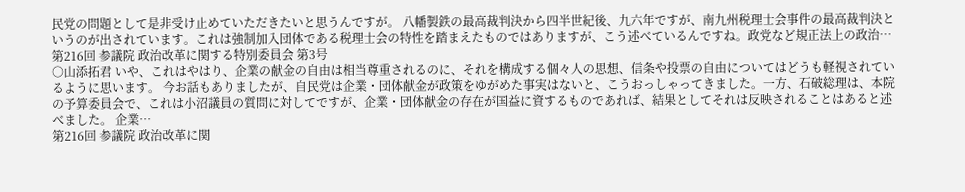民党の問題として是非受け止めていただきたいと思うんですが。 八幡製鉄の最高裁判決から四半世紀後、九六年ですが、南九州税理士会事件の最高裁判決というのが出されています。これは強制加入団体である税理士会の特性を踏まえたものではありますが、こう述べているんですね。政党など規正法上の政治…
第216回 参議院 政治改革に関する特別委員会 第3号
○山添拓君 いや、これはやはり、企業の献金の自由は相当尊重されるのに、それを構成する個々人の思想、信条や投票の自由についてはどうも軽視されているように思います。 今お話もありましたが、自民党は企業・団体献金が政策をゆがめた事実はないと、こうおっしゃってきました。一方、石破総理は、本院の予算委員会で、これは小沼議員の質問に対してですが、企業・団体献金の存在が国益に資するものであれば、結果としてそれは反映されることはあると述べました。 企業…
第216回 参議院 政治改革に関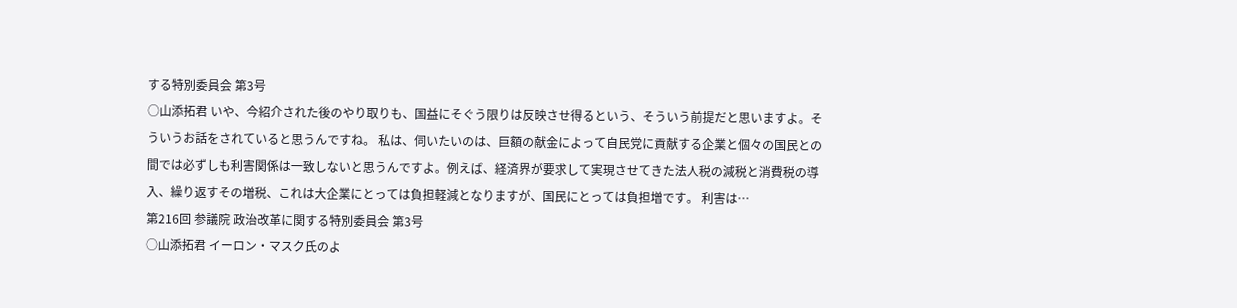する特別委員会 第3号
○山添拓君 いや、今紹介された後のやり取りも、国益にそぐう限りは反映させ得るという、そういう前提だと思いますよ。そういうお話をされていると思うんですね。 私は、伺いたいのは、巨額の献金によって自民党に貢献する企業と個々の国民との間では必ずしも利害関係は一致しないと思うんですよ。例えば、経済界が要求して実現させてきた法人税の減税と消費税の導入、繰り返すその増税、これは大企業にとっては負担軽減となりますが、国民にとっては負担増です。 利害は…
第216回 参議院 政治改革に関する特別委員会 第3号
○山添拓君 イーロン・マスク氏のよ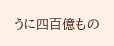うに四百億もの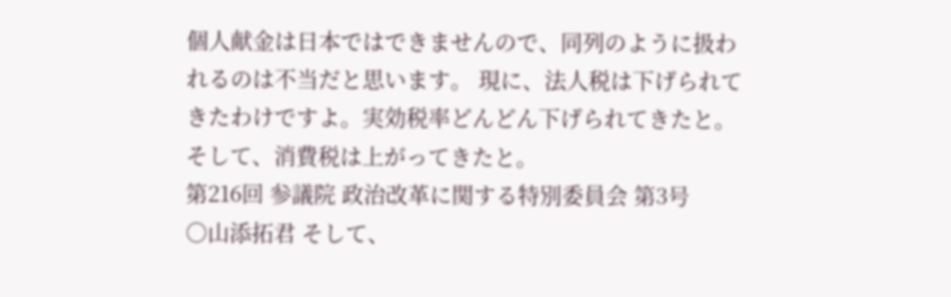個人献金は日本ではできませんので、同列のように扱われるのは不当だと思います。 現に、法人税は下げられてきたわけですよ。実効税率どんどん下げられてきたと。そして、消費税は上がってきたと。
第216回 参議院 政治改革に関する特別委員会 第3号
○山添拓君 そして、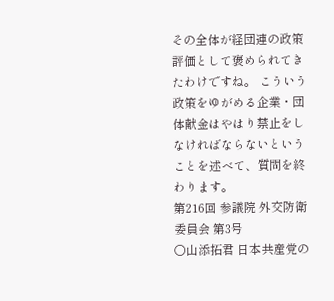その全体が経団連の政策評価として褒められてきたわけですね。 こういう政策をゆがめる企業・団体献金はやはり禁止をしなければならないということを述べて、質問を終わります。
第216回 参議院 外交防衛委員会 第3号
○山添拓君 日本共産党の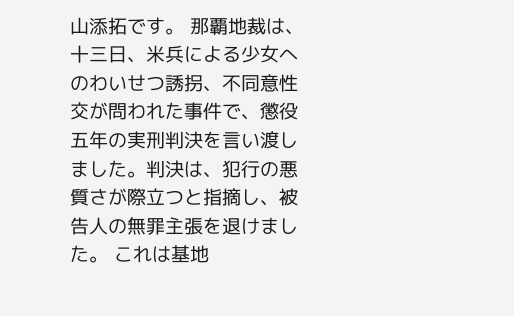山添拓です。 那覇地裁は、十三日、米兵による少女へのわいせつ誘拐、不同意性交が問われた事件で、懲役五年の実刑判決を言い渡しました。判決は、犯行の悪質さが際立つと指摘し、被告人の無罪主張を退けました。 これは基地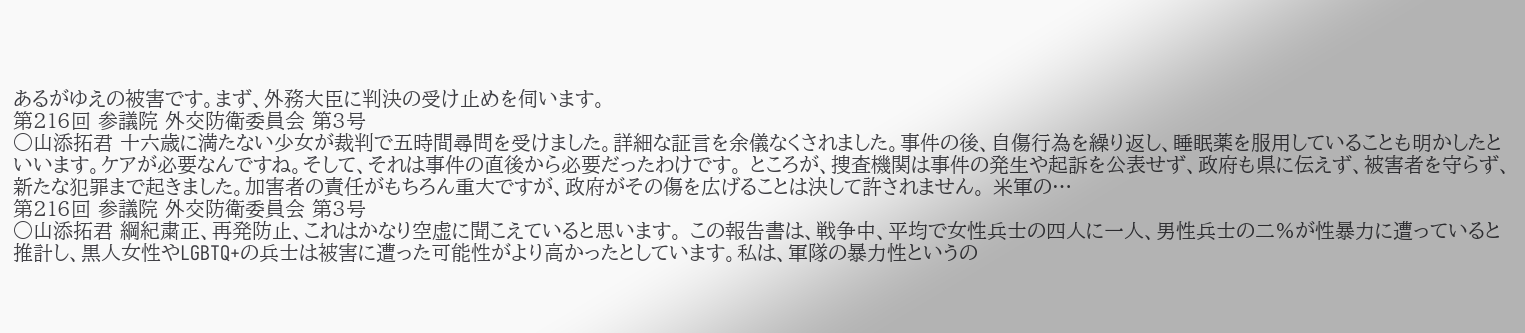あるがゆえの被害です。まず、外務大臣に判決の受け止めを伺います。
第216回 参議院 外交防衛委員会 第3号
○山添拓君 十六歳に満たない少女が裁判で五時間尋問を受けました。詳細な証言を余儀なくされました。事件の後、自傷行為を繰り返し、睡眠薬を服用していることも明かしたといいます。ケアが必要なんですね。そして、それは事件の直後から必要だったわけです。 ところが、捜査機関は事件の発生や起訴を公表せず、政府も県に伝えず、被害者を守らず、新たな犯罪まで起きました。加害者の責任がもちろん重大ですが、政府がその傷を広げることは決して許されません。 米軍の…
第216回 参議院 外交防衛委員会 第3号
○山添拓君 綱紀粛正、再発防止、これはかなり空虚に聞こえていると思います。 この報告書は、戦争中、平均で女性兵士の四人に一人、男性兵士の二%が性暴力に遭っていると推計し、黒人女性やLGBTQ+の兵士は被害に遭った可能性がより高かったとしています。私は、軍隊の暴力性というの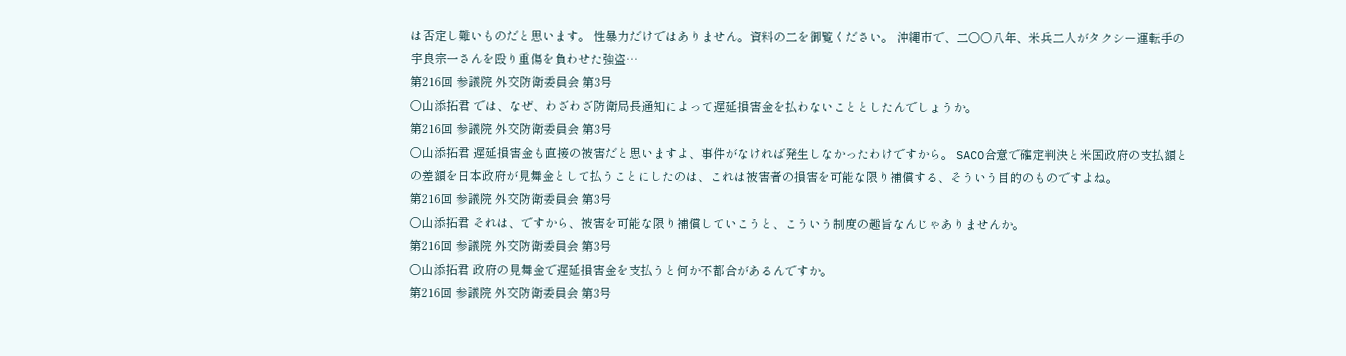は否定し難いものだと思います。 性暴力だけではありません。資料の二を御覧ください。 沖縄市で、二〇〇八年、米兵二人がタクシー運転手の宇良宗一さんを殴り重傷を負わせた強盗…
第216回 参議院 外交防衛委員会 第3号
○山添拓君 では、なぜ、わざわざ防衛局長通知によって遅延損害金を払わないこととしたんでしょうか。
第216回 参議院 外交防衛委員会 第3号
○山添拓君 遅延損害金も直接の被害だと思いますよ、事件がなければ発生しなかったわけですから。 SACO合意で確定判決と米国政府の支払額との差額を日本政府が見舞金として払うことにしたのは、これは被害者の損害を可能な限り補償する、そういう目的のものですよね。
第216回 参議院 外交防衛委員会 第3号
○山添拓君 それは、ですから、被害を可能な限り補償していこうと、こういう制度の趣旨なんじゃありませんか。
第216回 参議院 外交防衛委員会 第3号
○山添拓君 政府の見舞金で遅延損害金を支払うと何か不都合があるんですか。
第216回 参議院 外交防衛委員会 第3号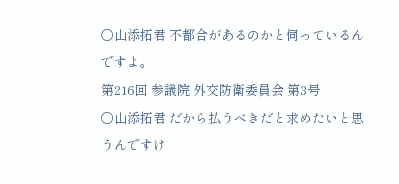○山添拓君 不都合があるのかと伺っているんですよ。
第216回 参議院 外交防衛委員会 第3号
○山添拓君 だから払うべきだと求めたいと思うんですけ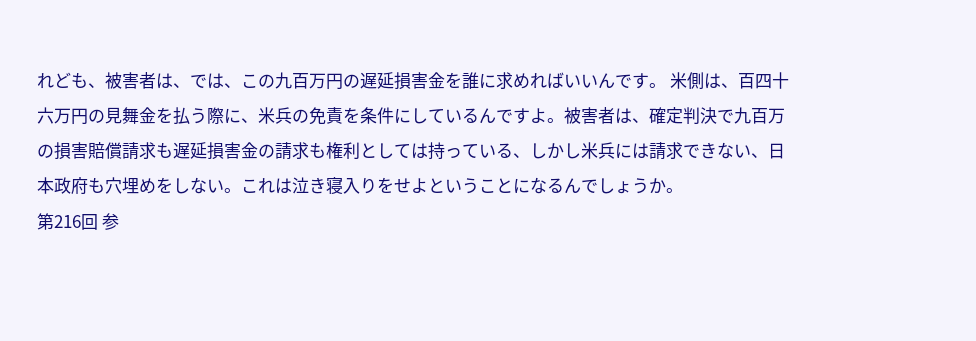れども、被害者は、では、この九百万円の遅延損害金を誰に求めればいいんです。 米側は、百四十六万円の見舞金を払う際に、米兵の免責を条件にしているんですよ。被害者は、確定判決で九百万の損害賠償請求も遅延損害金の請求も権利としては持っている、しかし米兵には請求できない、日本政府も穴埋めをしない。これは泣き寝入りをせよということになるんでしょうか。
第216回 参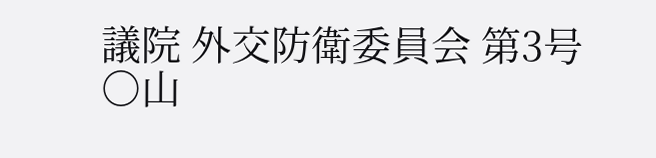議院 外交防衛委員会 第3号
○山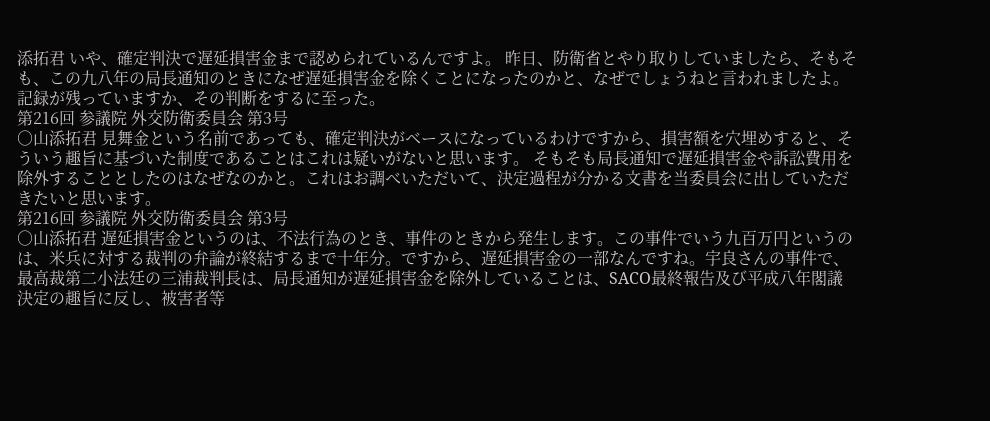添拓君 いや、確定判決で遅延損害金まで認められているんですよ。 昨日、防衛省とやり取りしていましたら、そもそも、この九八年の局長通知のときになぜ遅延損害金を除くことになったのかと、なぜでしょうねと言われましたよ。 記録が残っていますか、その判断をするに至った。
第216回 参議院 外交防衛委員会 第3号
○山添拓君 見舞金という名前であっても、確定判決がベースになっているわけですから、損害額を穴埋めすると、そういう趣旨に基づいた制度であることはこれは疑いがないと思います。 そもそも局長通知で遅延損害金や訴訟費用を除外することとしたのはなぜなのかと。これはお調べいただいて、決定過程が分かる文書を当委員会に出していただきたいと思います。
第216回 参議院 外交防衛委員会 第3号
○山添拓君 遅延損害金というのは、不法行為のとき、事件のときから発生します。この事件でいう九百万円というのは、米兵に対する裁判の弁論が終結するまで十年分。ですから、遅延損害金の一部なんですね。宇良さんの事件で、最高裁第二小法廷の三浦裁判長は、局長通知が遅延損害金を除外していることは、SACO最終報告及び平成八年閣議決定の趣旨に反し、被害者等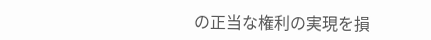の正当な権利の実現を損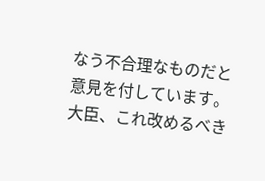なう不合理なものだと意見を付しています。 大臣、これ改めるべき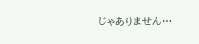じゃありません…